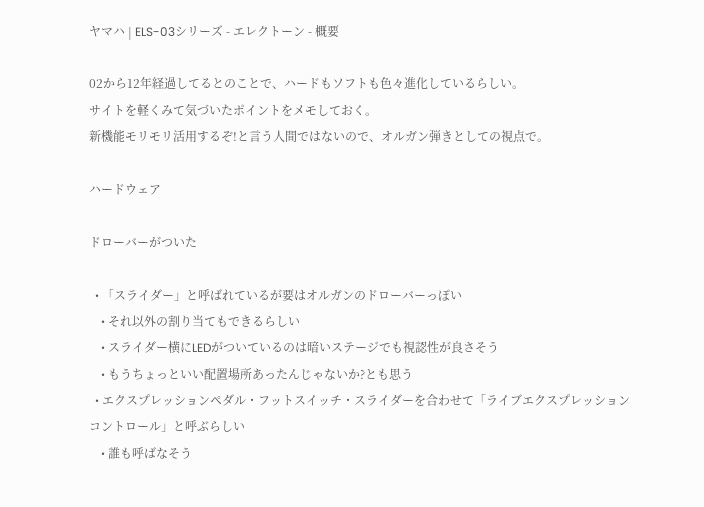ヤマハ | ELS-03シリーズ - エレクトーン - 概要

02から12年経過してるとのことで、ハードもソフトも色々進化しているらしい。
サイトを軽くみて気づいたポイントをメモしておく。
新機能モリモリ活用するぞ!と言う人間ではないので、オルガン弾きとしての視点で。

ハードウェア

ドローバーがついた

  • 「スライダー」と呼ばれているが要はオルガンのドローバーっぽい
    • それ以外の割り当てもできるらしい
    • スライダー横にLEDがついているのは暗いステージでも視認性が良さそう
    • もうちょっといい配置場所あったんじゃないか?とも思う
  • エクスプレッションペダル・フットスイッチ・スライダーを合わせて「ライブエクスプレッションコントロール」と呼ぶらしい
    • 誰も呼ばなそう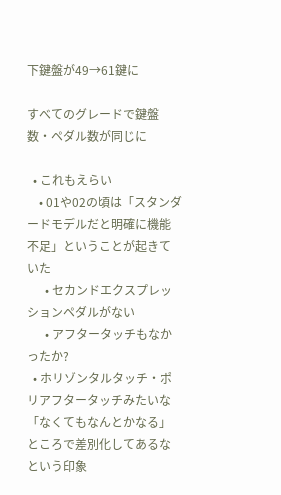下鍵盤が49→61鍵に

すべてのグレードで鍵盤数・ペダル数が同じに

  • これもえらい
    • 01や02の頃は「スタンダードモデルだと明確に機能不足」ということが起きていた
      • セカンドエクスプレッションペダルがない
      • アフタータッチもなかったか?
  • ホリゾンタルタッチ・ポリアフタータッチみたいな「なくてもなんとかなる」ところで差別化してあるなという印象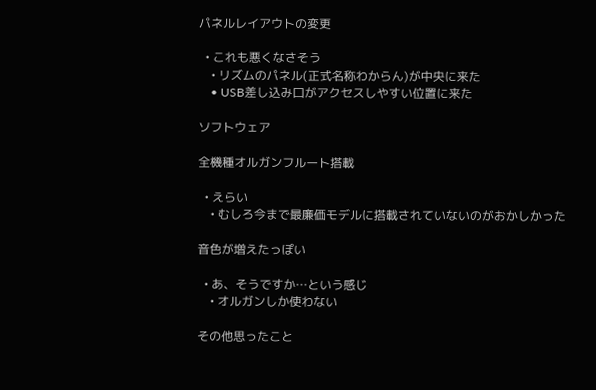パネルレイアウトの変更

  • これも悪くなさそう
    • リズムのパネル(正式名称わからん)が中央に来た
    • USB差し込み口がアクセスしやすい位置に来た

ソフトウェア

全機種オルガンフルート搭載

  • えらい
    • むしろ今まで最廉価モデルに搭載されていないのがおかしかった

音色が増えたっぽい

  • あ、そうですか…という感じ
    • オルガンしか使わない

その他思ったこと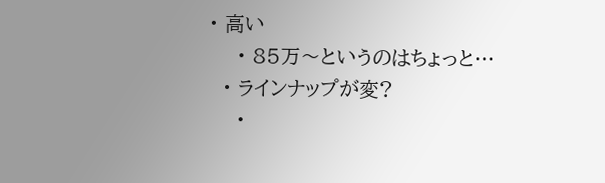• 高い
    • 85万〜というのはちょっと…
  • ラインナップが変?
    •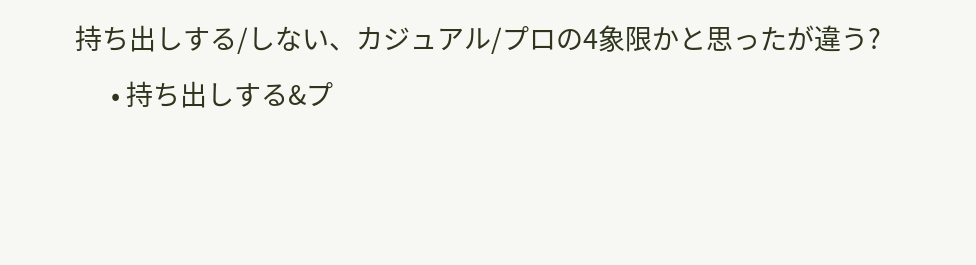持ち出しする/しない、カジュアル/プロの4象限かと思ったが違う?
      • 持ち出しする&プ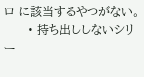ロ に該当するやつがない。
      • 持ち出ししないシリー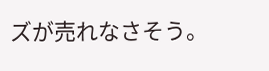ズが売れなさそう。